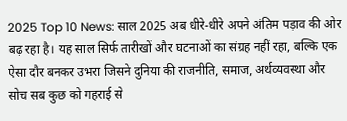2025 Top 10 News: साल 2025 अब धीरे-धीरे अपने अंतिम पड़ाव की ओर बढ़ रहा है। यह साल सिर्फ तारीखों और घटनाओं का संग्रह नहीं रहा, बल्कि एक ऐसा दौर बनकर उभरा जिसने दुनिया की राजनीति, समाज, अर्थव्यवस्था और सोच सब कुछ को गहराई से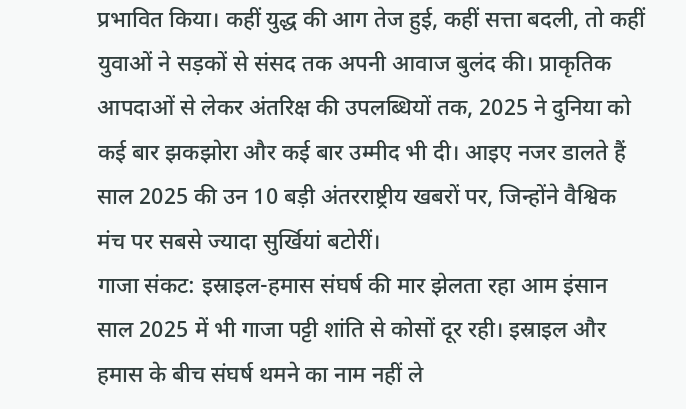प्रभावित किया। कहीं युद्ध की आग तेज हुई, कहीं सत्ता बदली, तो कहीं युवाओं ने सड़कों से संसद तक अपनी आवाज बुलंद की। प्राकृतिक आपदाओं से लेकर अंतरिक्ष की उपलब्धियों तक, 2025 ने दुनिया को कई बार झकझोरा और कई बार उम्मीद भी दी। आइए नजर डालते हैं साल 2025 की उन 10 बड़ी अंतरराष्ट्रीय खबरों पर, जिन्होंने वैश्विक मंच पर सबसे ज्यादा सुर्खियां बटोरीं।
गाजा संकट: इस्राइल-हमास संघर्ष की मार झेलता रहा आम इंसान
साल 2025 में भी गाजा पट्टी शांति से कोसों दूर रही। इस्राइल और हमास के बीच संघर्ष थमने का नाम नहीं ले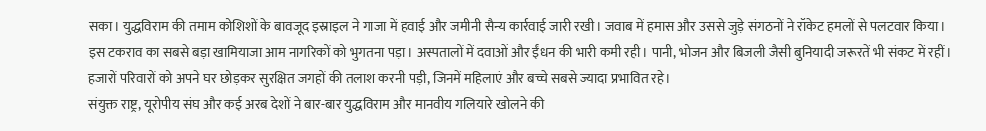सका। युद्धविराम की तमाम कोशिशों के बावजूद इस्राइल ने गाजा में हवाई और जमीनी सैन्य कार्रवाई जारी रखी। जवाब में हमास और उससे जुड़े संगठनों ने रॉकेट हमलों से पलटवार किया।
इस टकराव का सबसे बड़ा खामियाजा आम नागरिकों को भुगतना पड़ा। अस्पतालों में दवाओं और ईंधन की भारी कमी रही। पानी, भोजन और बिजली जैसी बुनियादी जरूरतें भी संकट में रहीं। हजारों परिवारों को अपने घर छोड़कर सुरक्षित जगहों की तलाश करनी पड़ी, जिनमें महिलाएं और बच्चे सबसे ज्यादा प्रभावित रहे।
संयुक्त राष्ट्र, यूरोपीय संघ और कई अरब देशों ने बार-बार युद्धविराम और मानवीय गलियारे खोलने की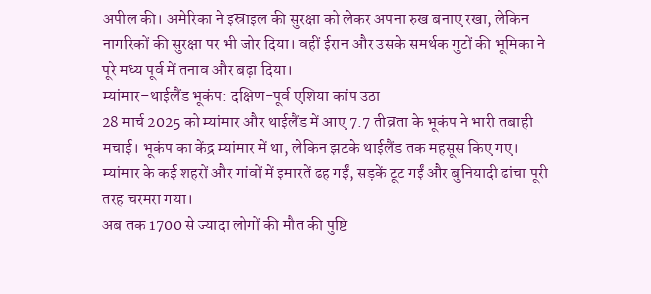अपील की। अमेरिका ने इस्राइल की सुरक्षा को लेकर अपना रुख बनाए रखा, लेकिन नागरिकों की सुरक्षा पर भी जोर दिया। वहीं ईरान और उसके समर्थक गुटों की भूमिका ने पूरे मध्य पूर्व में तनाव और बढ़ा दिया।
म्यांमार–थाईलैंड भूकंप: दक्षिण-पूर्व एशिया कांप उठा
28 मार्च 2025 को म्यांमार और थाईलैंड में आए 7.7 तीव्रता के भूकंप ने भारी तबाही मचाई। भूकंप का केंद्र म्यांमार में था, लेकिन झटके थाईलैंड तक महसूस किए गए। म्यांमार के कई शहरों और गांवों में इमारतें ढह गईं, सड़कें टूट गईं और बुनियादी ढांचा पूरी तरह चरमरा गया।
अब तक 1700 से ज्यादा लोगों की मौत की पुष्टि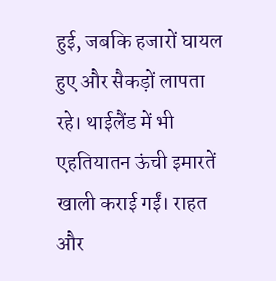हुई, जबकि हजारों घायल हुए और सैकड़ों लापता रहे। थाईलैंड में भी एहतियातन ऊंची इमारतें खाली कराई गईं। राहत और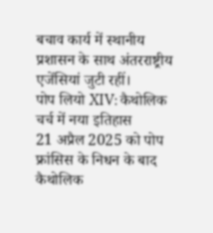बचाव कार्य में स्थानीय प्रशासन के साथ अंतरराष्ट्रीय एजेंसियां जुटी रहीं।
पोप लियो XIV: कैथोलिक चर्च में नया इतिहास
21 अप्रैल 2025 को पोप फ्रांसिस के निधन के बाद कैथोलिक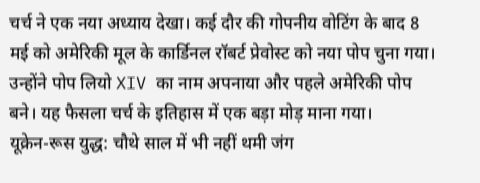चर्च ने एक नया अध्याय देखा। कई दौर की गोपनीय वोटिंग के बाद 8 मई को अमेरिकी मूल के कार्डिनल रॉबर्ट प्रेवोस्ट को नया पोप चुना गया। उन्होंने पोप लियो XIV का नाम अपनाया और पहले अमेरिकी पोप बने। यह फैसला चर्च के इतिहास में एक बड़ा मोड़ माना गया।
यूक्रेन-रूस युद्ध: चौथे साल में भी नहीं थमी जंग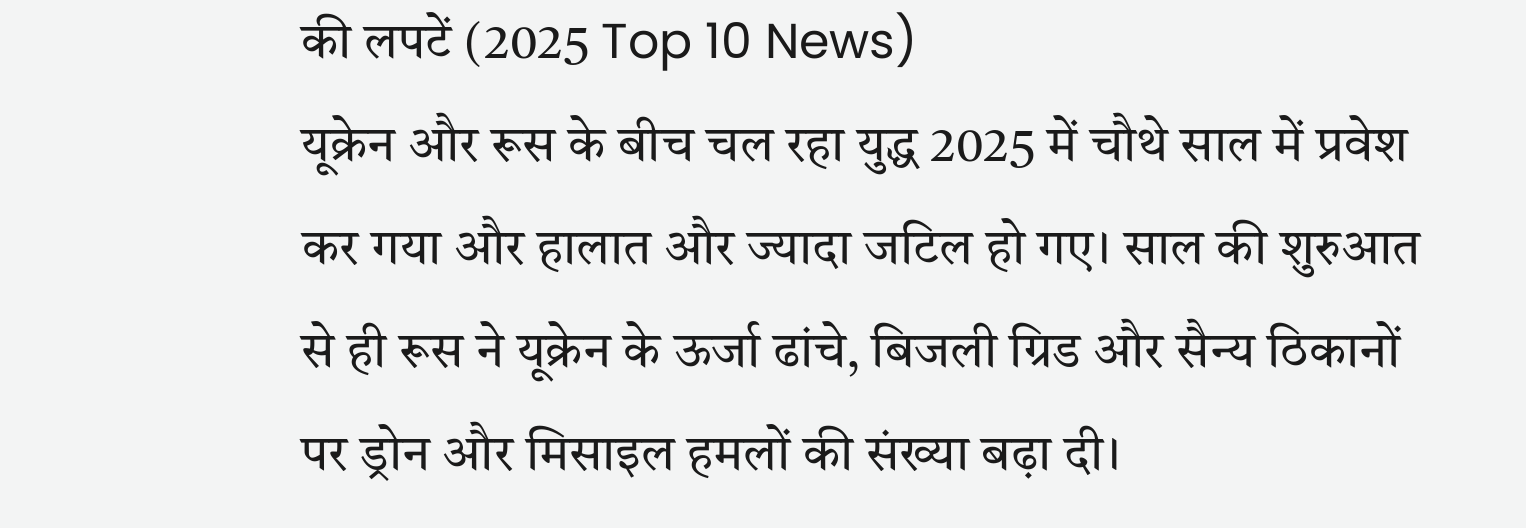की लपटें (2025 Top 10 News)
यूक्रेन और रूस के बीच चल रहा युद्ध 2025 में चौथे साल में प्रवेश कर गया और हालात और ज्यादा जटिल हो गए। साल की शुरुआत से ही रूस ने यूक्रेन के ऊर्जा ढांचे, बिजली ग्रिड और सैन्य ठिकानों पर ड्रोन और मिसाइल हमलों की संख्या बढ़ा दी।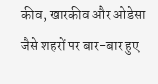कीव, खारकीव और ओडेसा जैसे शहरों पर बार-बार हुए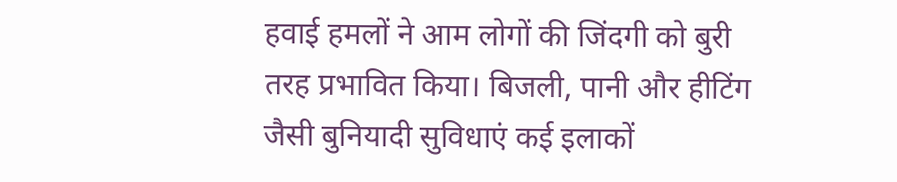हवाई हमलों ने आम लोगों की जिंदगी को बुरी तरह प्रभावित किया। बिजली, पानी और हीटिंग जैसी बुनियादी सुविधाएं कई इलाकों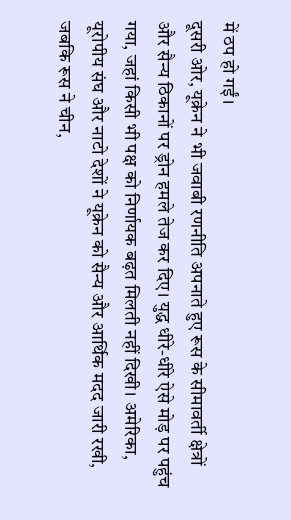में ठप हो गईं।
दूसरी ओर, यूक्रेन ने भी जवाबी रणनीति अपनाते हुए रूस के सीमावर्ती क्षेत्रों और सैन्य ठिकानों पर ड्रोन हमले तेज कर दिए। युद्ध धीरे-धीरे ऐसे मोड़ पर पहुंच गया, जहां किसी भी पक्ष को निर्णायक बढ़त मिलती नहीं दिखी। अमेरिका, यूरोपीय संघ और नाटो देशों ने यूक्रेन को सैन्य और आर्थिक मदद जारी रखी, जबकि रूस ने चीन,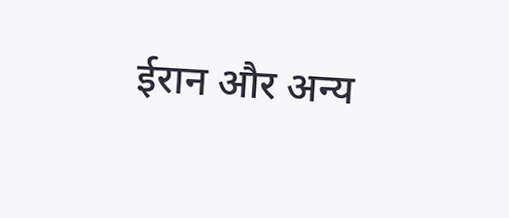ईरान और अन्य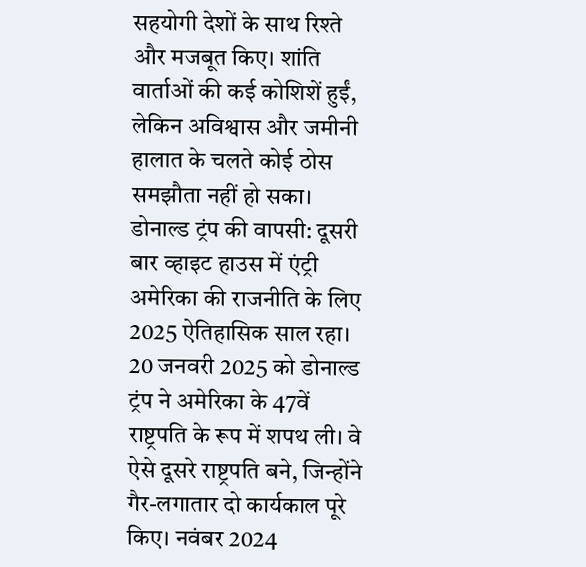सहयोगी देशों के साथ रिश्ते और मजबूत किए। शांति वार्ताओं की कई कोशिशें हुईं, लेकिन अविश्वास और जमीनी हालात के चलते कोई ठोस समझौता नहीं हो सका।
डोनाल्ड ट्रंप की वापसी: दूसरी बार व्हाइट हाउस में एंट्री
अमेरिका की राजनीति के लिए 2025 ऐतिहासिक साल रहा। 20 जनवरी 2025 को डोनाल्ड ट्रंप ने अमेरिका के 47वें राष्ट्रपति के रूप में शपथ ली। वे ऐसे दूसरे राष्ट्रपति बने, जिन्होंने गैर-लगातार दो कार्यकाल पूरे किए। नवंबर 2024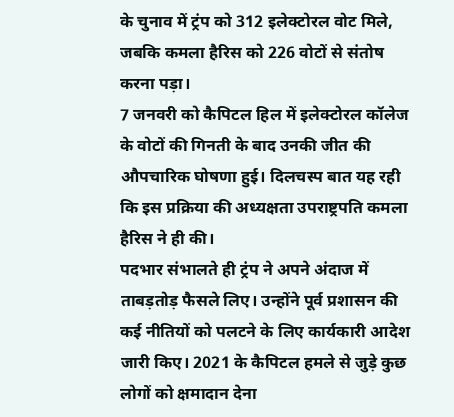के चुनाव में ट्रंप को 312 इलेक्टोरल वोट मिले, जबकि कमला हैरिस को 226 वोटों से संतोष करना पड़ा।
7 जनवरी को कैपिटल हिल में इलेक्टोरल कॉलेज के वोटों की गिनती के बाद उनकी जीत की औपचारिक घोषणा हुई। दिलचस्प बात यह रही कि इस प्रक्रिया की अध्यक्षता उपराष्ट्रपति कमला हैरिस ने ही की।
पदभार संभालते ही ट्रंप ने अपने अंदाज में ताबड़तोड़ फैसले लिए। उन्होंने पूर्व प्रशासन की कई नीतियों को पलटने के लिए कार्यकारी आदेश जारी किए। 2021 के कैपिटल हमले से जुड़े कुछ लोगों को क्षमादान देना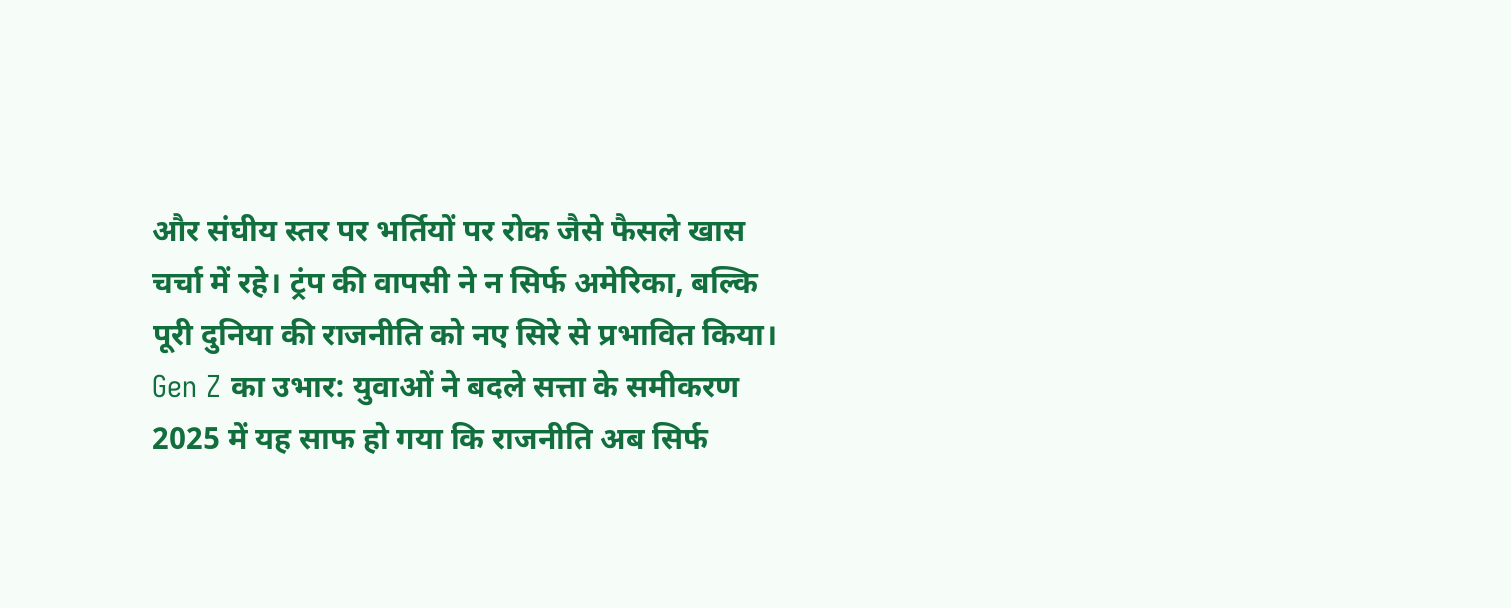और संघीय स्तर पर भर्तियों पर रोक जैसे फैसले खास चर्चा में रहे। ट्रंप की वापसी ने न सिर्फ अमेरिका, बल्कि पूरी दुनिया की राजनीति को नए सिरे से प्रभावित किया।
Gen Z का उभार: युवाओं ने बदले सत्ता के समीकरण
2025 में यह साफ हो गया कि राजनीति अब सिर्फ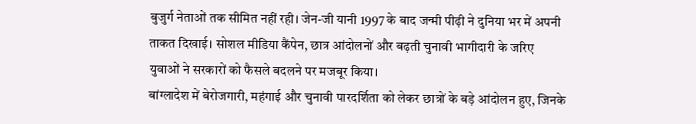बुजुर्ग नेताओं तक सीमित नहीं रही। जेन-जी यानी 1997 के बाद जन्मी पीढ़ी ने दुनिया भर में अपनी ताकत दिखाई। सोशल मीडिया कैंपेन, छात्र आंदोलनों और बढ़ती चुनावी भागीदारी के जरिए युवाओं ने सरकारों को फैसले बदलने पर मजबूर किया।
बांग्लादेश में बेरोजगारी, महंगाई और चुनावी पारदर्शिता को लेकर छात्रों के बड़े आंदोलन हुए, जिनके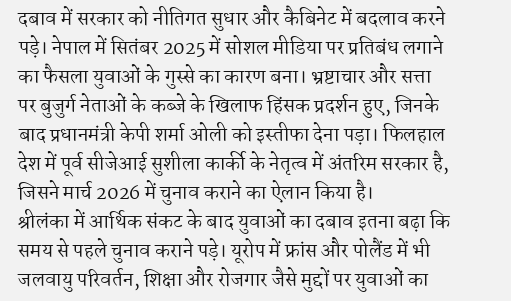दबाव में सरकार को नीतिगत सुधार और कैबिनेट में बदलाव करने पड़े। नेपाल में सितंबर 2025 में सोशल मीडिया पर प्रतिबंध लगाने का फैसला युवाओं के गुस्से का कारण बना। भ्रष्टाचार और सत्ता पर बुजुर्ग नेताओं के कब्जे के खिलाफ हिंसक प्रदर्शन हुए, जिनके बाद प्रधानमंत्री केपी शर्मा ओली को इस्तीफा देना पड़ा। फिलहाल देश में पूर्व सीजेआई सुशीला कार्की के नेतृत्व में अंतरिम सरकार है, जिसने मार्च 2026 में चुनाव कराने का ऐलान किया है।
श्रीलंका में आर्थिक संकट के बाद युवाओं का दबाव इतना बढ़ा कि समय से पहले चुनाव कराने पड़े। यूरोप में फ्रांस और पोलैंड में भी जलवायु परिवर्तन, शिक्षा और रोजगार जैसे मुद्दों पर युवाओं का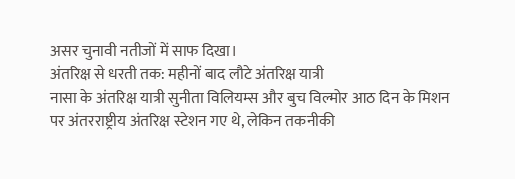असर चुनावी नतीजों में साफ दिखा।
अंतरिक्ष से धरती तक: महीनों बाद लौटे अंतरिक्ष यात्री
नासा के अंतरिक्ष यात्री सुनीता विलियम्स और बुच विल्मोर आठ दिन के मिशन पर अंतरराष्ट्रीय अंतरिक्ष स्टेशन गए थे, लेकिन तकनीकी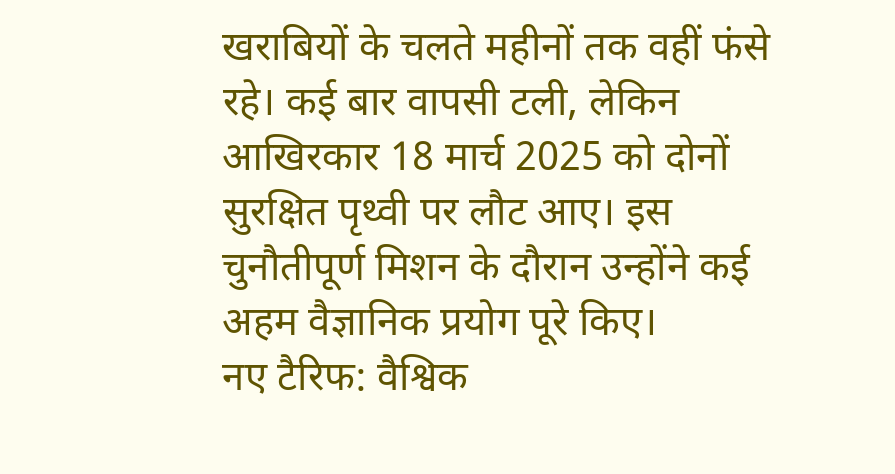खराबियों के चलते महीनों तक वहीं फंसे रहे। कई बार वापसी टली, लेकिन आखिरकार 18 मार्च 2025 को दोनों सुरक्षित पृथ्वी पर लौट आए। इस चुनौतीपूर्ण मिशन के दौरान उन्होंने कई अहम वैज्ञानिक प्रयोग पूरे किए।
नए टैरिफ: वैश्विक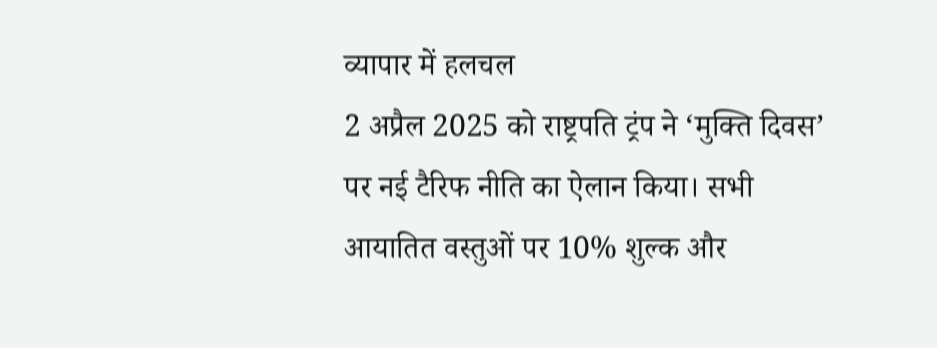व्यापार में हलचल
2 अप्रैल 2025 को राष्ट्रपति ट्रंप ने ‘मुक्ति दिवस’ पर नई टैरिफ नीति का ऐलान किया। सभी आयातित वस्तुओं पर 10% शुल्क और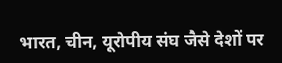भारत, चीन, यूरोपीय संघ जैसे देशों पर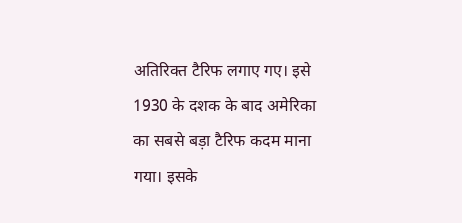अतिरिक्त टैरिफ लगाए गए। इसे 1930 के दशक के बाद अमेरिका का सबसे बड़ा टैरिफ कदम माना गया। इसके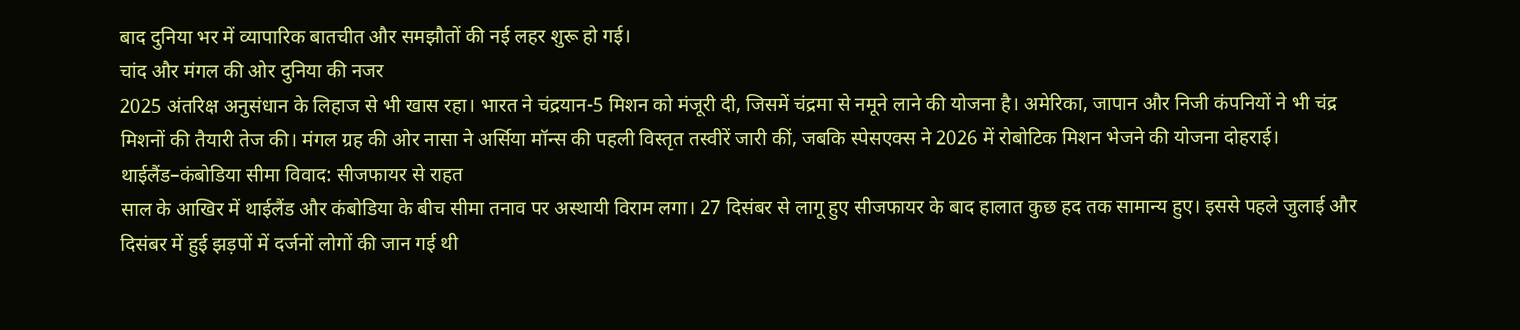बाद दुनिया भर में व्यापारिक बातचीत और समझौतों की नई लहर शुरू हो गई।
चांद और मंगल की ओर दुनिया की नजर
2025 अंतरिक्ष अनुसंधान के लिहाज से भी खास रहा। भारत ने चंद्रयान-5 मिशन को मंजूरी दी, जिसमें चंद्रमा से नमूने लाने की योजना है। अमेरिका, जापान और निजी कंपनियों ने भी चंद्र मिशनों की तैयारी तेज की। मंगल ग्रह की ओर नासा ने अर्सिया मॉन्स की पहली विस्तृत तस्वीरें जारी कीं, जबकि स्पेसएक्स ने 2026 में रोबोटिक मिशन भेजने की योजना दोहराई।
थाईलैंड–कंबोडिया सीमा विवाद: सीजफायर से राहत
साल के आखिर में थाईलैंड और कंबोडिया के बीच सीमा तनाव पर अस्थायी विराम लगा। 27 दिसंबर से लागू हुए सीजफायर के बाद हालात कुछ हद तक सामान्य हुए। इससे पहले जुलाई और दिसंबर में हुई झड़पों में दर्जनों लोगों की जान गई थी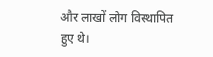और लाखों लोग विस्थापित हुए थे।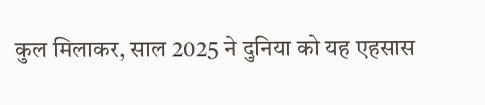कुल मिलाकर, साल 2025 ने दुनिया को यह एहसास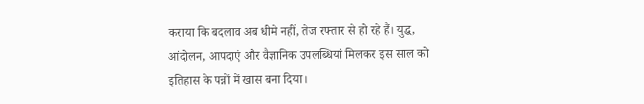कराया कि बदलाव अब धीमे नहीं, तेज रफ्तार से हो रहे हैं। युद्ध, आंदोलन, आपदाएं और वैज्ञानिक उपलब्धियां मिलकर इस साल को इतिहास के पन्नों में खास बना दिया।